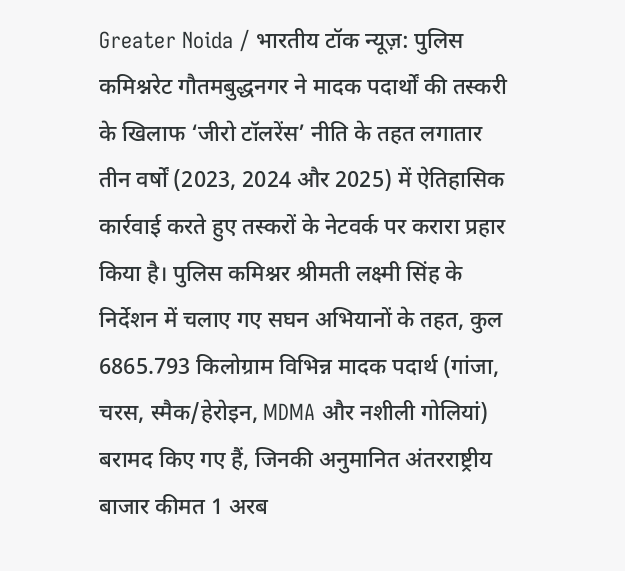Greater Noida / भारतीय टॉक न्यूज़: पुलिस कमिश्नरेट गौतमबुद्धनगर ने मादक पदार्थों की तस्करी के खिलाफ ‘जीरो टॉलरेंस’ नीति के तहत लगातार तीन वर्षों (2023, 2024 और 2025) में ऐतिहासिक कार्रवाई करते हुए तस्करों के नेटवर्क पर करारा प्रहार किया है। पुलिस कमिश्नर श्रीमती लक्ष्मी सिंह के निर्देशन में चलाए गए सघन अभियानों के तहत, कुल 6865.793 किलोग्राम विभिन्न मादक पदार्थ (गांजा, चरस, स्मैक/हेरोइन, MDMA और नशीली गोलियां) बरामद किए गए हैं, जिनकी अनुमानित अंतरराष्ट्रीय बाजार कीमत 1 अरब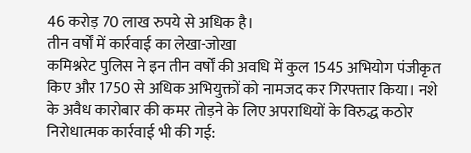46 करोड़ 70 लाख रुपये से अधिक है।
तीन वर्षों में कार्रवाई का लेखा-जोखा
कमिश्नरेट पुलिस ने इन तीन वर्षों की अवधि में कुल 1545 अभियोग पंजीकृत किए और 1750 से अधिक अभियुक्तों को नामजद कर गिरफ्तार किया। नशे के अवैध कारोबार की कमर तोड़ने के लिए अपराधियों के विरुद्ध कठोर निरोधात्मक कार्रवाई भी की गई: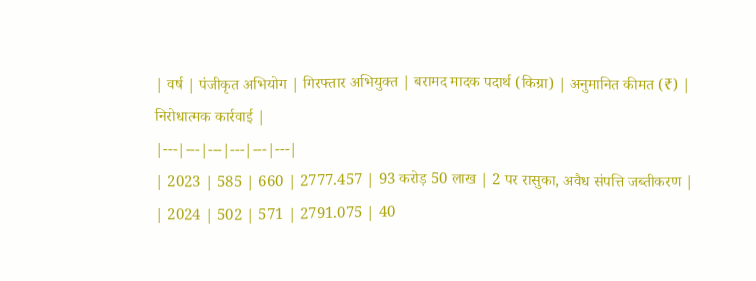| वर्ष | पंजीकृत अभियोग | गिरफ्तार अभियुक्त | बरामद मादक पदार्थ (किग्रा) | अनुमानित कीमत (₹) | निरोधात्मक कार्रवाई |
|---|---|---|---|---|---|
| 2023 | 585 | 660 | 2777.457 | 93 करोड़ 50 लाख | 2 पर रासुका, अवैध संपत्ति जब्तीकरण |
| 2024 | 502 | 571 | 2791.075 | 40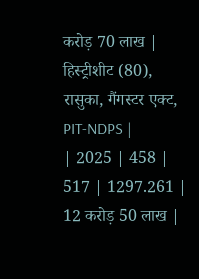करोड़ 70 लाख | हिस्ट्रीशीट (80), रासुका, गैंगस्टर एक्ट, PIT-NDPS |
| 2025 | 458 | 517 | 1297.261 | 12 करोड़ 50 लाख |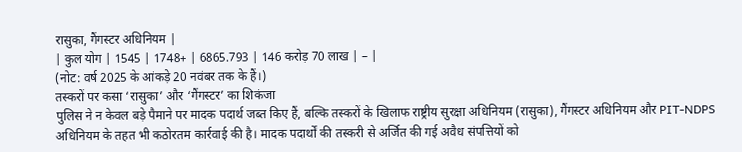रासुका, गैंगस्टर अधिनियम |
| कुल योग | 1545 | 1748+ | 6865.793 | 146 करोड़ 70 लाख | – |
(नोट: वर्ष 2025 के आंकड़े 20 नवंबर तक के हैं।)
तस्करों पर कसा ‘रासुका’ और ‘गैंगस्टर’ का शिकंजा
पुलिस ने न केवल बड़े पैमाने पर मादक पदार्थ जब्त किए हैं, बल्कि तस्करों के खिलाफ राष्ट्रीय सुरक्षा अधिनियम (रासुका), गैंगस्टर अधिनियम और PIT-NDPS अधिनियम के तहत भी कठोरतम कार्रवाई की है। मादक पदार्थों की तस्करी से अर्जित की गई अवैध संपत्तियों को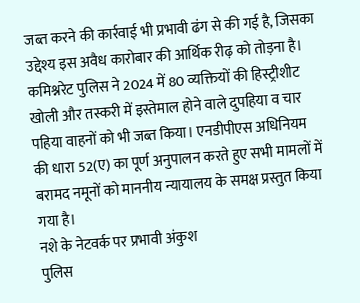जब्त करने की कार्रवाई भी प्रभावी ढंग से की गई है, जिसका उद्देश्य इस अवैध कारोबार की आर्थिक रीढ़ को तोड़ना है।
कमिश्नरेट पुलिस ने 2024 में 80 व्यक्तियों की हिस्ट्रीशीट खोली और तस्करी में इस्तेमाल होने वाले दुपहिया व चार पहिया वाहनों को भी जब्त किया। एनडीपीएस अधिनियम की धारा 52(ए) का पूर्ण अनुपालन करते हुए सभी मामलों में बरामद नमूनों को माननीय न्यायालय के समक्ष प्रस्तुत किया गया है।
नशे के नेटवर्क पर प्रभावी अंकुश
पुलिस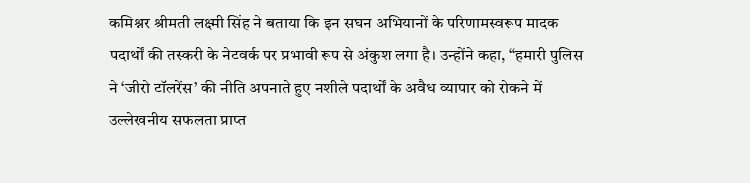कमिश्नर श्रीमती लक्ष्मी सिंह ने बताया कि इन सघन अभियानों के परिणामस्वरूप मादक पदार्थों की तस्करी के नेटवर्क पर प्रभावी रूप से अंकुश लगा है। उन्होंने कहा, “हमारी पुलिस ने ‘जीरो टॉलरेंस’ की नीति अपनाते हुए नशीले पदार्थों के अवैध व्यापार को रोकने में उल्लेखनीय सफलता प्राप्त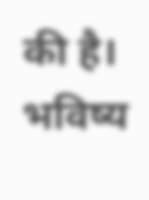की है। भविष्य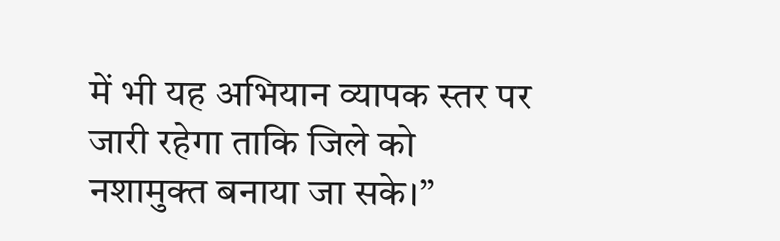में भी यह अभियान व्यापक स्तर पर जारी रहेगा ताकि जिले को नशामुक्त बनाया जा सके।”